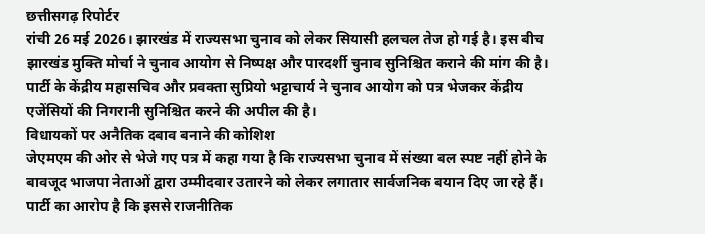छत्तीसगढ़ रिपोर्टर
रांची 26 मई 2026। झारखंड में राज्यसभा चुनाव को लेकर सियासी हलचल तेज हो गई है। इस बीच झारखंड मुक्ति मोर्चा ने चुनाव आयोग से निष्पक्ष और पारदर्शी चुनाव सुनिश्चित कराने की मांग की है। पार्टी के केंद्रीय महासचिव और प्रवक्ता सुप्रियो भट्टाचार्य ने चुनाव आयोग को पत्र भेजकर केंद्रीय एजेंसियों की निगरानी सुनिश्चित करने की अपील की है।
विधायकों पर अनैतिक दबाव बनाने की कोशिश
जेएमएम की ओर से भेजे गए पत्र में कहा गया है कि राज्यसभा चुनाव में संख्या बल स्पष्ट नहीं होने के बावजूद भाजपा नेताओं द्वारा उम्मीदवार उतारने को लेकर लगातार सार्वजनिक बयान दिए जा रहे हैं। पार्टी का आरोप है कि इससे राजनीतिक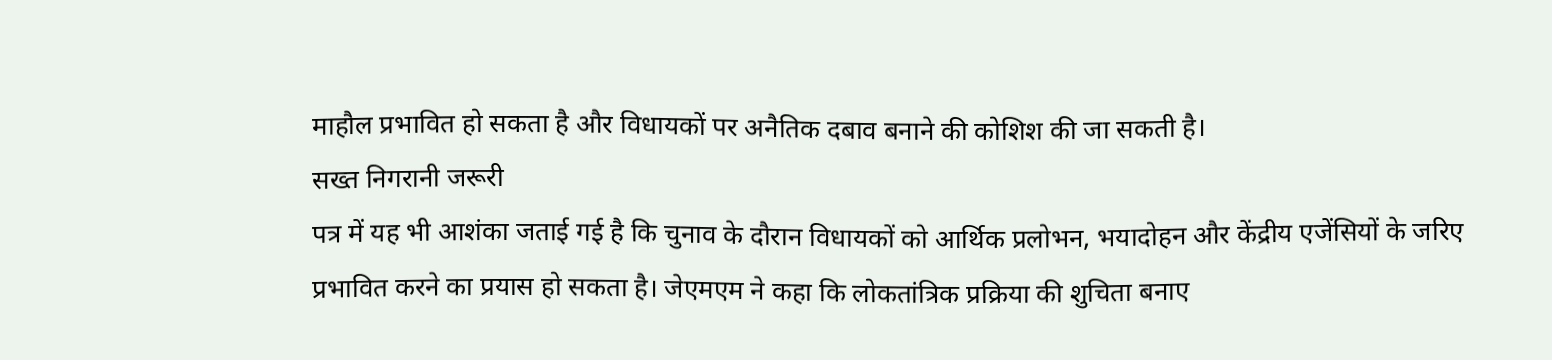माहौल प्रभावित हो सकता है और विधायकों पर अनैतिक दबाव बनाने की कोशिश की जा सकती है।
सख्त निगरानी जरूरी
पत्र में यह भी आशंका जताई गई है कि चुनाव के दौरान विधायकों को आर्थिक प्रलोभन, भयादोहन और केंद्रीय एजेंसियों के जरिए प्रभावित करने का प्रयास हो सकता है। जेएमएम ने कहा कि लोकतांत्रिक प्रक्रिया की शुचिता बनाए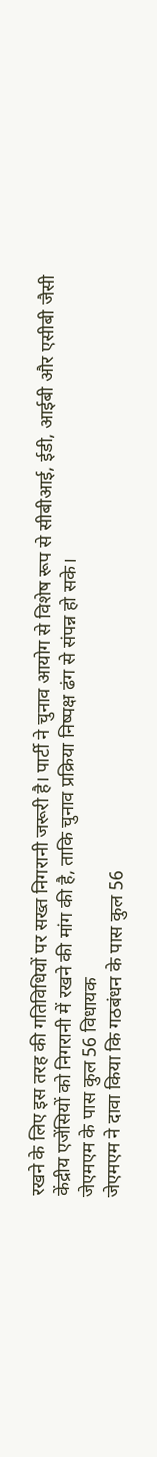रखने के लिए इस तरह की गतिविधियों पर सख्त निगरानी जरूरी है। पार्टी ने चुनाव आयोग से विशेष रूप से सीबीआई, ईडी, आईबी और एसीबी जैसी केंद्रीय एजेंसियों को निगरानी में रखने की मांग की है, ताकि चुनाव प्रक्रिया निष्पक्ष ढंग से संपन्न हो सके।
जेएमएम के पास कुल 56 विधायक
जेएमएम ने दावा किया कि गठबंधन के पास कुल 56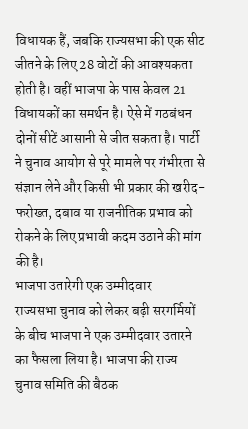विधायक हैं, जबकि राज्यसभा की एक सीट जीतने के लिए 28 वोटों की आवश्यकता होती है। वहीं भाजपा के पास केवल 21 विधायकों का समर्थन है। ऐसे में गठबंधन दोनों सीटें आसानी से जीत सकता है। पार्टी ने चुनाव आयोग से पूरे मामले पर गंभीरता से संज्ञान लेने और किसी भी प्रकार की खरीद-फरोख्त, दबाव या राजनीतिक प्रभाव को रोकने के लिए प्रभावी कदम उठाने की मांग की है।
भाजपा उतारेगी एक उम्मीदवार
राज्यसभा चुनाव को लेकर बढ़ी सरगर्मियों के बीच भाजपा ने एक उम्मीदवार उतारने का फैसला लिया है। भाजपा की राज्य चुनाव समिति की बैठक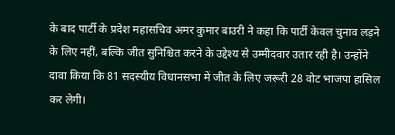के बाद पार्टी के प्रदेश महासचिव अमर कुमार बाउरी ने कहा कि पार्टी केवल चुनाव लड़ने के लिए नहीं, बल्कि जीत सुनिश्चित करने के उद्देश्य से उम्मीदवार उतार रही है। उन्होंने दावा किया कि 81 सदस्यीय विधानसभा में जीत के लिए जरूरी 28 वोट भाजपा हासिल कर लेगी।